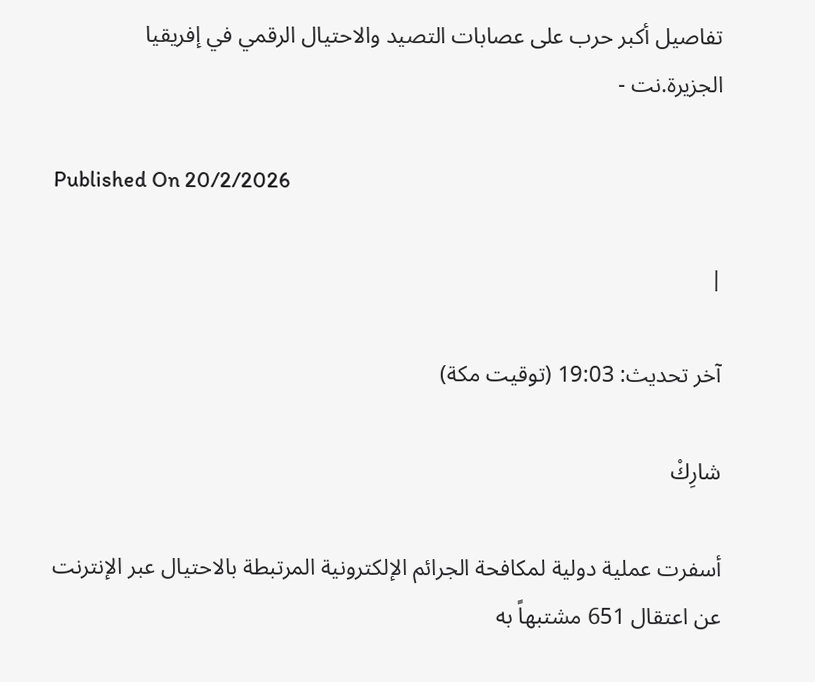تفاصيل أكبر حرب على عصابات التصيد والاحتيال الرقمي في إفريقيا
الجزيرة.نت -

Published On 20/2/2026

|

آخر تحديث: 19:03 (توقيت مكة)

شارِكْ

أسفرت عملية دولية لمكافحة الجرائم الإلكترونية المرتبطة بالاحتيال عبر الإنترنت عن اعتقال 651 مشتبهاً به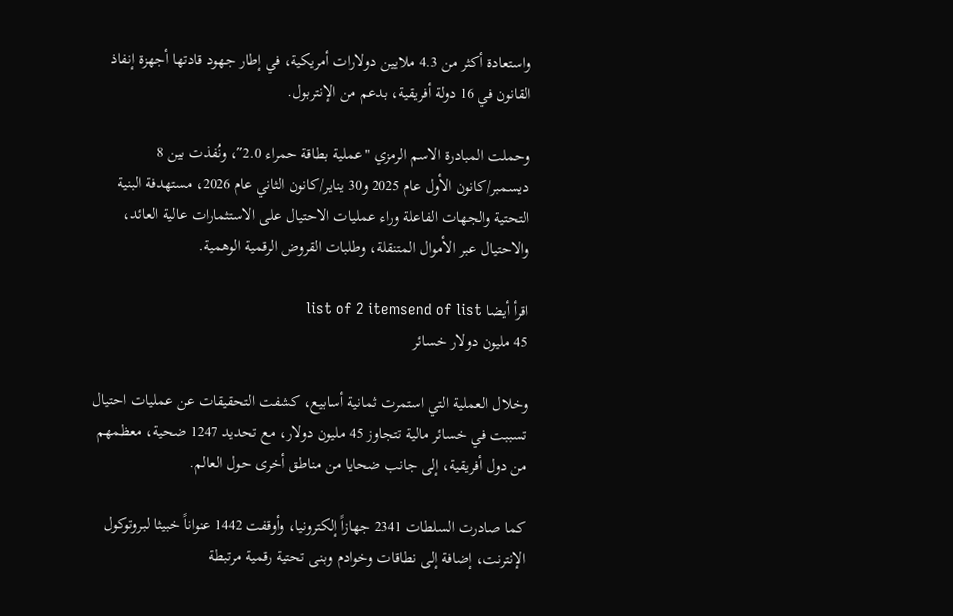واستعادة أكثر من 4.3 ملايين دولارات أمريكية، في إطار جهود قادتها أجهزة إنفاذ القانون في 16 دولة أفريقية، بدعم من الإنتربول.

وحملت المبادرة الاسم الرمزي "عملية بطاقة حمراء 2.0″، ونُفذت بين 8 ديسمبر/كانون الأول عام 2025 و30 يناير/كانون الثاني عام 2026، مستهدفة البنية التحتية والجهات الفاعلة وراء عمليات الاحتيال على الاستثمارات عالية العائد، والاحتيال عبر الأموال المتنقلة، وطلبات القروض الرقمية الوهمية.

اقرأ أيضا list of 2 itemsend of list
45 مليون دولار خسائر

وخلال العملية التي استمرت ثمانية أسابيع، كشفت التحقيقات عن عمليات احتيال تسببت في خسائر مالية تتجاوز 45 مليون دولار، مع تحديد 1247 ضحية، معظمهم من دول أفريقية، إلى جانب ضحايا من مناطق أخرى حول العالم.

كما صادرت السلطات 2341 جهازاً إلكترونيا، وأوقفت 1442 عنواناً خبيثا لبروتوكول الإنترنت، إضافة إلى نطاقات وخوادم وبنى تحتية رقمية مرتبطة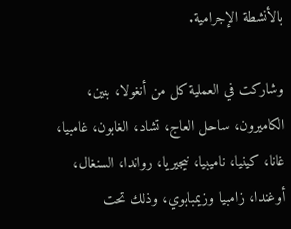بالأنشطة الإجرامية.

وشاركت في العملية كل من أنغولا، بنين، الكاميرون، ساحل العاج، تشاد، الغابون، غامبيا، غانا، كينيا، ناميبيا، نيجيريا، رواندا، السنغال، أوغندا، زامبيا وزيمبابوي، وذلك تحت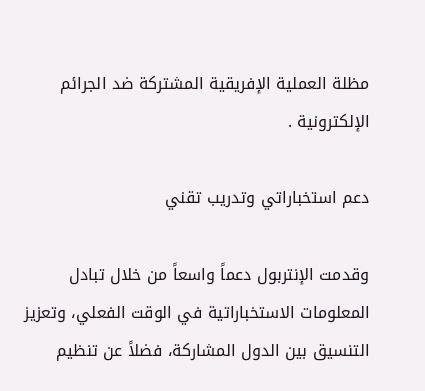مظلة العملية الإفريقية المشتركة ضد الجرائم الإلكترونية .

دعم استخباراتي وتدريب تقني

وقدمت الإنتربول دعماً واسعاً من خلال تبادل المعلومات الاستخباراتية في الوقت الفعلي، وتعزيز التنسيق بين الدول المشاركة، فضلاً عن تنظيم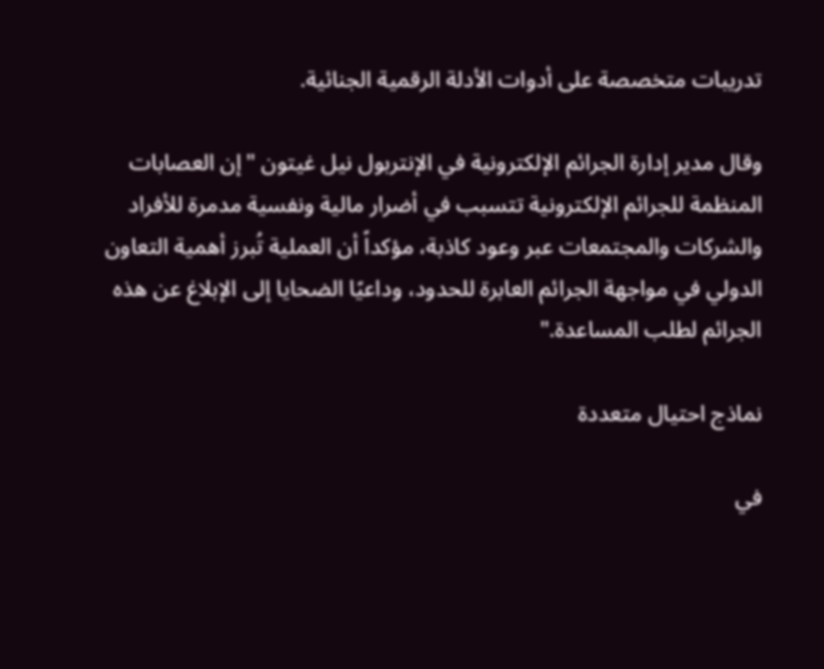تدريبات متخصصة على أدوات الأدلة الرقمية الجنائية.

وقال مدير إدارة الجرائم الإلكترونية في الإنتربول نيل غيتون "إن العصابات المنظمة للجرائم الإلكترونية تتسبب في أضرار مالية ونفسية مدمرة للأفراد والشركات والمجتمعات عبر وعود كاذبة، مؤكداً أن العملية تُبرز أهمية التعاون الدولي في مواجهة الجرائم العابرة للحدود، وداعيًا الضحايا إلى الإبلاغ عن هذه الجرائم لطلب المساعدة."

نماذج احتيال متعددة

في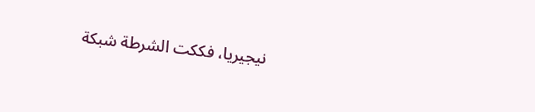نيجيريا، فككت الشرطة شبكة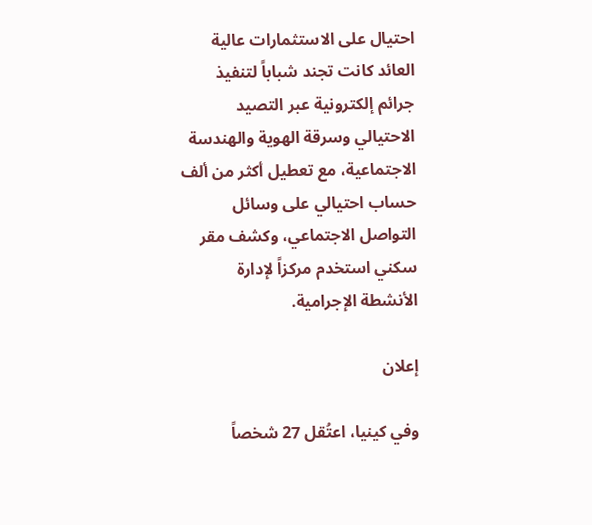احتيال على الاستثمارات عالية العائد كانت تجند شباباً لتنفيذ جرائم إلكترونية عبر التصيد الاحتيالي وسرقة الهوية والهندسة الاجتماعية، مع تعطيل أكثر من ألف حساب احتيالي على وسائل التواصل الاجتماعي، وكشف مقر سكني استخدم مركزاً لإدارة الأنشطة الإجرامية.

إعلان

وفي كينيا، اعتُقل 27 شخصاً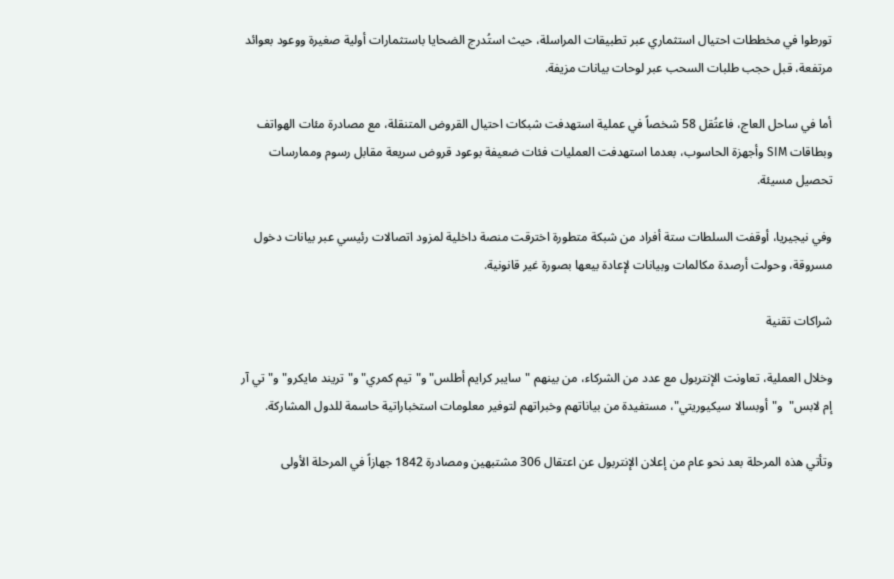تورطوا في مخططات احتيال استثماري عبر تطبيقات المراسلة، حيث استُدرج الضحايا باستثمارات أولية صغيرة ووعود بعوائد مرتفعة، قبل حجب طلبات السحب عبر لوحات بيانات مزيفة.

أما في ساحل العاج، فاعتُقل 58 شخصاً في عملية استهدفت شبكات احتيال القروض المتنقلة، مع مصادرة مئات الهواتف وبطاقات SIM وأجهزة الحاسوب، بعدما استهدفت العمليات فئات ضعيفة بوعود قروض سريعة مقابل رسوم وممارسات تحصيل مسيئة.

وفي نيجيريا، أوقفت السلطات ستة أفراد من شبكة متطورة اخترقت منصة داخلية لمزود اتصالات رئيسي عبر بيانات دخول مسروقة، وحولت أرصدة مكالمات وبيانات لإعادة بيعها بصورة غير قانونية.

شراكات تقنية

وخلال العملية، تعاونت الإنتربول مع عدد من الشركاء، من بينهم "سايبر كرايم أطلس" و"تيم كمري" و"تريند مايكرو" و"تي آر إم لابس"  و"أوبسالا سيكيوريتي"، مستفيدة من بياناتهم وخبراتهم لتوفير معلومات استخباراتية حاسمة للدول المشاركة.

وتأتي هذه المرحلة بعد نحو عام من إعلان الإنتربول عن اعتقال 306 مشتبهين ومصادرة 1842 جهازاً في المرحلة الأولى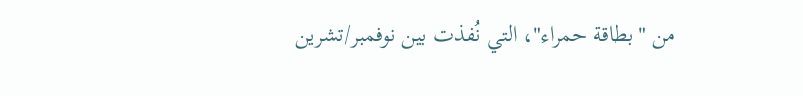من "بطاقة حمراء"، التي نُفذت بين نوفمبر/تشرين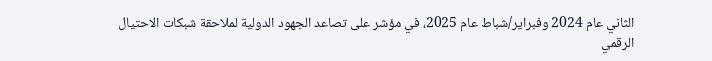الثاني عام 2024 وفبراير/شباط عام 2025، في مؤشر على تصاعد الجهود الدولية لملاحقة شبكات الاحتيال الرقمي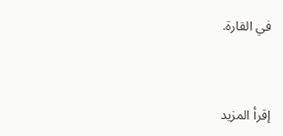في القارة.



إقرأ المزيد